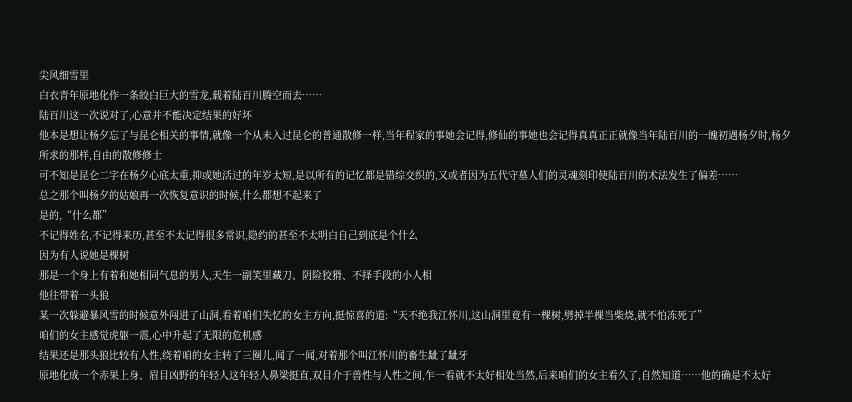尖风细雪里
白衣青年原地化作一条皎白巨大的雪龙,载着陆百川腾空而去……
陆百川这一次说对了,心意并不能决定结果的好坏
他本是想让杨夕忘了与昆仑相关的事情,就像一个从未入过昆仑的普通散修一样,当年程家的事她会记得,修仙的事她也会记得真真正正就像当年陆百川的一魄初遇杨夕时,杨夕所求的那样,自由的散修修士
可不知是昆仑二字在杨夕心底太重,抑或她活过的年岁太短,是以所有的记忆都是错综交织的,又或者因为五代守墓人们的灵魂刻印使陆百川的术法发生了偏差……
总之那个叫杨夕的姑娘再一次恢复意识的时候,什么都想不起来了
是的,“什么都”
不记得姓名,不记得来历,甚至不太记得很多常识,隐约的甚至不太明白自己到底是个什么
因为有人说她是棵树
那是一个身上有着和她相同气息的男人,天生一副笑里藏刀、阴险狡猾、不择手段的小人相
他往带着一头狼
某一次躲避暴风雪的时候意外闯进了山洞,看着咱们失忆的女主方向,挺惊喜的道:“天不绝我江怀川,这山洞里竟有一棵树,劈掉半棵当柴烧,就不怕冻死了”
咱们的女主感觉虎躯一震,心中升起了无限的危机感
结果还是那头狼比较有人性,绕着咱的女主转了三圈儿,闻了一闻,对着那个叫江怀川的畜生龇了龇牙
原地化成一个赤果上身、眉目凶野的年轻人这年轻人鼻梁挺直,双目介于兽性与人性之间,乍一看就不太好相处当然,后来咱们的女主看久了,自然知道……他的确是不太好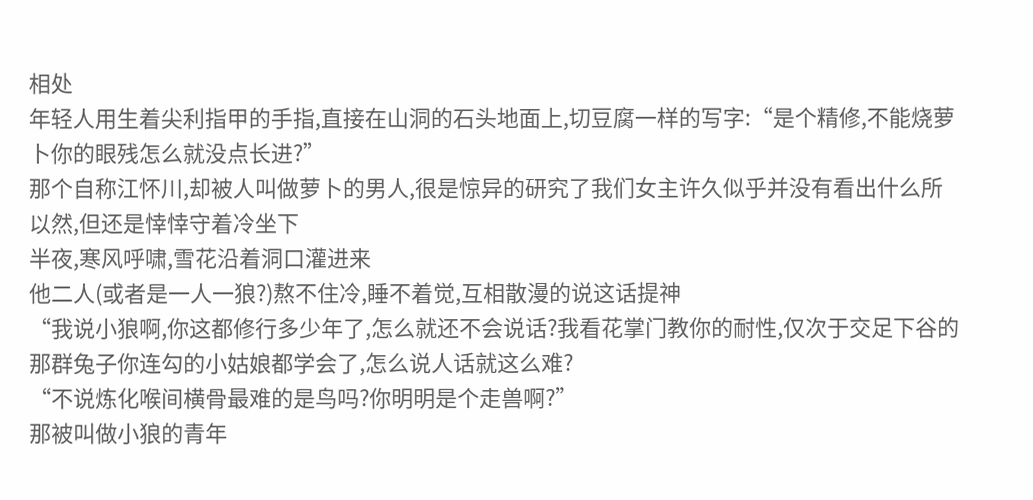相处
年轻人用生着尖利指甲的手指,直接在山洞的石头地面上,切豆腐一样的写字:“是个精修,不能烧萝卜你的眼残怎么就没点长进?”
那个自称江怀川,却被人叫做萝卜的男人,很是惊异的研究了我们女主许久似乎并没有看出什么所以然,但还是悻悻守着冷坐下
半夜,寒风呼啸,雪花沿着洞口灌进来
他二人(或者是一人一狼?)熬不住冷,睡不着觉,互相散漫的说这话提神
“我说小狼啊,你这都修行多少年了,怎么就还不会说话?我看花掌门教你的耐性,仅次于交足下谷的那群兔子你连勾的小姑娘都学会了,怎么说人话就这么难?
“不说炼化喉间横骨最难的是鸟吗?你明明是个走兽啊?”
那被叫做小狼的青年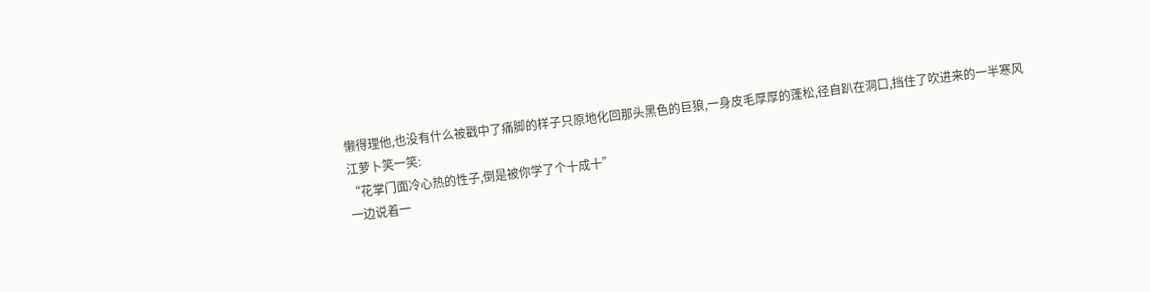懒得理他,也没有什么被戳中了痛脚的样子只原地化回那头黑色的巨狼,一身皮毛厚厚的蓬松,径自趴在洞口,挡住了吹进来的一半寒风
江萝卜笑一笑:
“花掌门面冷心热的性子,倒是被你学了个十成十”
一边说着一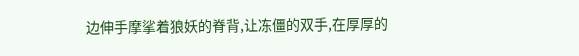边伸手摩挲着狼妖的脊背,让冻僵的双手,在厚厚的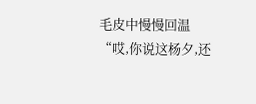毛皮中慢慢回温
“哎,你说这杨夕,还